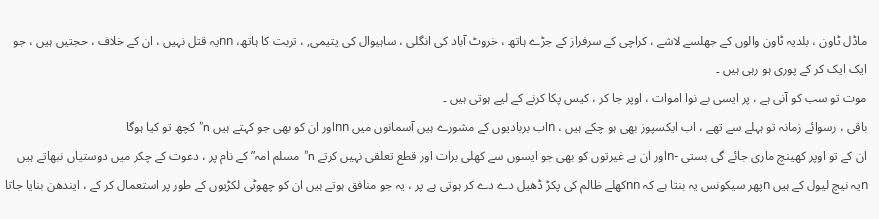ماڈل ٹاون ، بلدیہ ٹاون والوں کے جھلسے لاشے ، کراچی کے سرفراز کے جڑے ہاتھ ، خروٹ آباد کی انگلی ، ساہیوال کی یتیمی, ، تربت کا ہاتھ، nnیہ قتل نہیں ، ان کے خلاف ، حجتیں ہیں ، جو ایک ایک کر کے پوری ہو رہی ہیں ۔
موت تو سب کو آنی ہے ، پر ایسی بے نوا اموات ، اوپر جا کر ، کیس پکا کرنے کے لیے ہوتی ہیں ۔
باقی ، رسوائے زمانہ تو ہہلے سے تھے ، اب ایکسپوز بھی ہو چکے ہیں ، nاب بربادیوں کے مشورے ہیں آسمانوں میں nnاور ان کو بھی جو کہتے ہیں n”کچھ تو کیا ہوگا
ان کے تو اوپر کھینچ ماری جائے گی بستی -nاور ان بے غیرتوں کو بھی جو ایسوں سے کھلی برات اور قطع تعلقی نہیں کرتے n”مسلم امہ” کے نام پر ، دعوت کے چکر میں دوستیاں نبھاتے ہیں nیہ نیچ لیول کے ہیں nپھر سیکونس یہ بنتا ہے کہ nnکھلے ظالم کی پکڑ ڈھیل دے دے کر ہوتی ہے پر ، یہ جو منافق ہوتے ہیں ان کو چھوٹی لکڑیوں کے طور پر استعمال کر کے ، ایندھن بنایا جاتا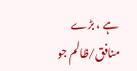ہے ، بڑے منافق/ظالم جو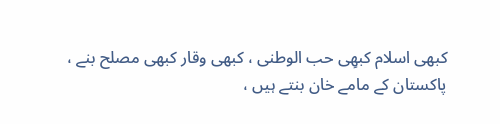کبھی اسلام کبھِی حب الوطنی ، کبھی وقار کبھی مصلح بنے ، پاکستان کے مامے خان بنتے ہیں ،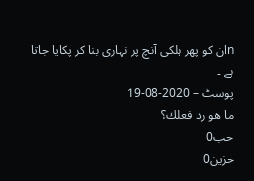nان کو پھر ہلکی آنچ پر نہاری بنا کر پکایا جاتا ہے ۔
پوسٹ – 2020-08-19
ما هو رد فعلك؟
حب0
حزين0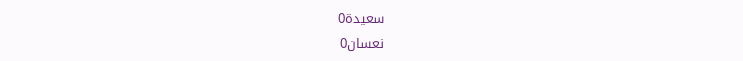سعيدة0
نعسان0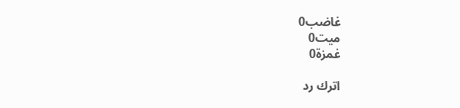غاضب0
ميت0
غمزة0

اترك رد